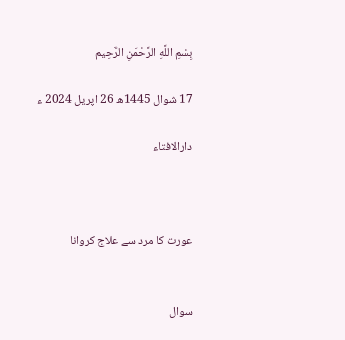بِسْمِ اللَّهِ الرَّحْمَنِ الرَّحِيم

17 شوال 1445ھ 26 اپریل 2024 ء

دارالافتاء



عورت کا مرد سے علاج کروانا


سوال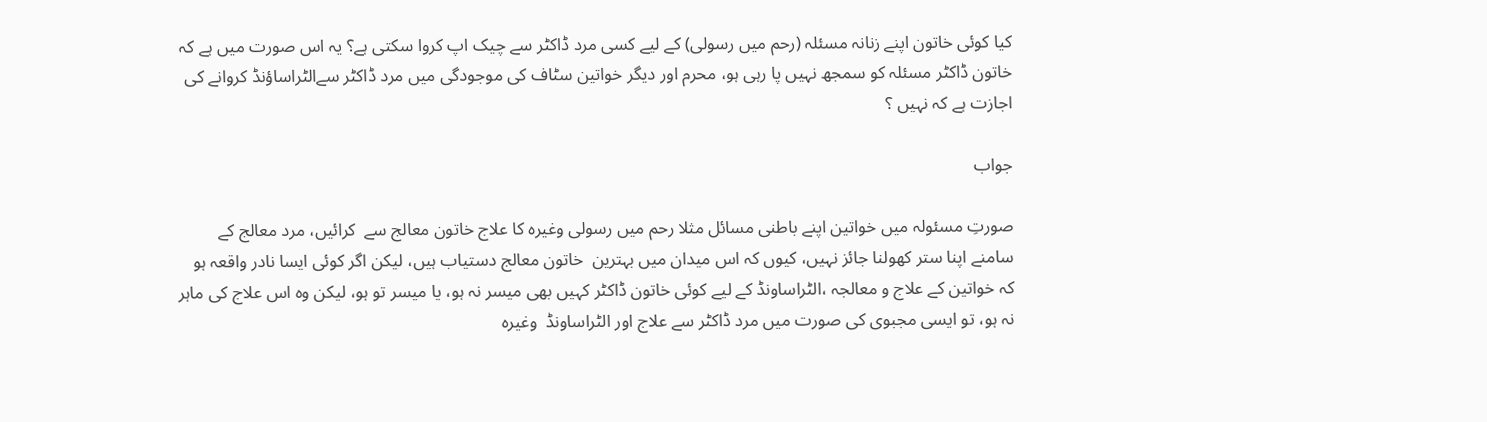کیا کوئی خاتون اپنے زنانہ مسئلہ (رحم میں رسولی) کے لیے کسی مرد ڈاکٹر سے چیک اپ کروا سکتی ہے؟ یہ اس صورت میں ہے کہ خاتون ڈاکٹر مسئلہ کو سمجھ نہیں پا رہی ہو، محرم اور دیگر خواتین سٹاف کی موجودگی میں مرد ڈاکٹر سےالٹراساؤنڈ کروانے کی اجازت ہے کہ نہیں ؟

جواب

صورتِ مسئولہ میں خواتین اپنے باطنی مسائل مثلا رحم میں رسولی وغیرہ کا علاج خاتون معالج سے  کرائیں، مرد معالج کے سامنے اپنا ستر کھولنا جائز نہیں، کیوں کہ اس میدان میں بہترین  خاتون معالج دستیاب ہیں، لیکن اگر کوئی ایسا نادر واقعہ ہو کہ خواتین کے علاج و معالجہ ،الٹراساونڈ کے لیے کوئی خاتون ڈاکٹر کہیں بھی میسر نہ ہو، یا میسر تو ہو، لیکن وہ اس علاج کی ماہر نہ ہو، تو ایسی مجبوی کی صورت میں مرد ڈاکٹر سے علاج اور الٹراساونڈ  وغیرہ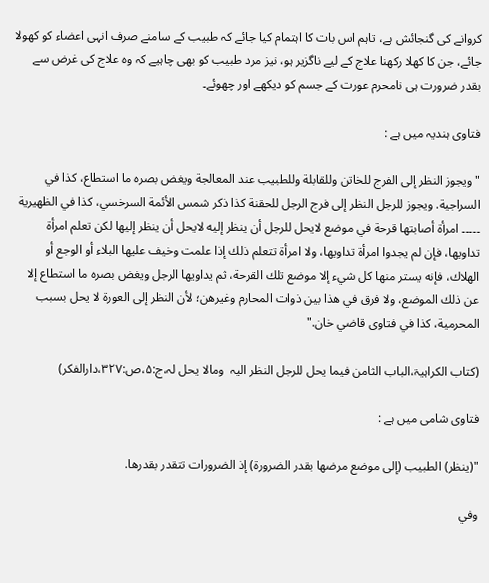کروانے کی گنجائش ہے، تاہم اس بات کا اہتمام کیا جائے کہ طبیب کے سامنے صرف انہی اعضاء کو کھولا جائے، جن کا کھلا رکھنا علاج کے لیے ناگزیر ہو، نیز مرد طبیب کو بھی چاہیے کہ وہ علاج کی غرض سے بقدر ضرورت ہی نامحرم عورت کے جسم کو دیکھے اور چھوئے۔

فتاوی ہندیہ میں ہے :

"ويجوز النظر إلى الفرج للخاتن وللقابلة وللطبيب عند المعالجة ويغض بصره ما استطاع، كذا في السراجية. ويجوز للرجل النظر إلى فرج الرجل للحقنة كذا ذكر شمس الأئمة السرخسي، كذا في الظهيرية ۔۔۔۔۔ امرأة أصابتها قرحة في موضع لايحل للرجل أن ينظر إليه لايحل أن ينظر إليها لكن تعلم امرأة تداويها، فإن لم يجدوا امرأة تداويها، ولا امرأة تتعلم ذلك إذا علمت وخيف عليها البلاء أو الوجع أو الهلاك، فإنه يستر منها كل شيء إلا موضع تلك القرحة، ثم يداويها الرجل ويغض بصره ما استطاع إلا عن ذلك الموضع، ولا فرق في هذا بين ذوات المحارم وغيرهن؛ لأن النظر إلى العورة لا يحل بسبب المحرمية، كذا في فتاوى قاضي خان."

(کتاب الکراہیۃ،الباب الثامن فیما یحل للرجل النظر الیہ  ومالا یحل لہ،ج:۵،ص:۳۲۷،دارالفکر)

فتاوی شامی میں ہے :

"(ينظر) الطبيب (إلى موضع مرضها بقدر الضرورة) إذ الضرورات تتقدر بقدرها.

وفي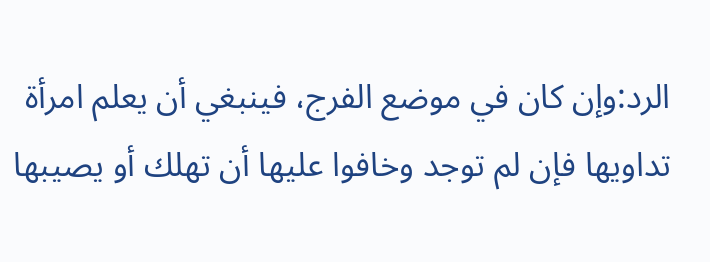الرد:وإن كان في موضع الفرج، فينبغي أن يعلم امرأة تداويها فإن لم توجد وخافوا عليها أن تهلك أو يصيبها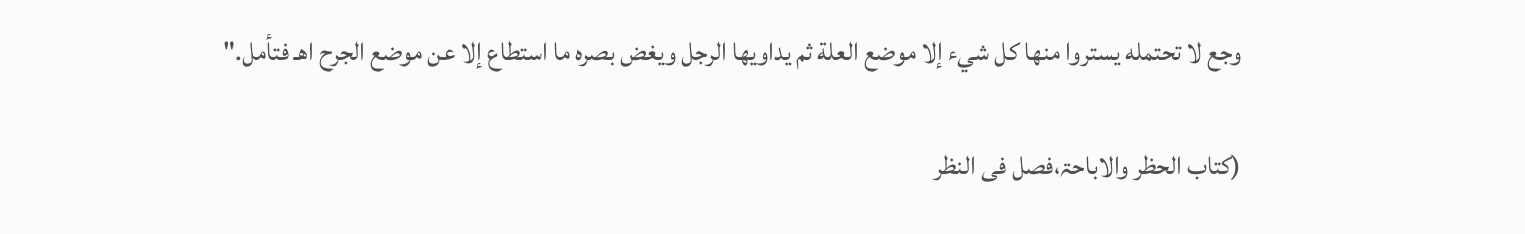وجع لا تحتمله يستروا منها كل شيء إلا موضع العلة ثم يداويها الرجل ويغض بصره ما استطاع إلا عن موضع الجرح اهـ فتأمل."

(کتاب الحظر والاباحۃ،فصل فی النظر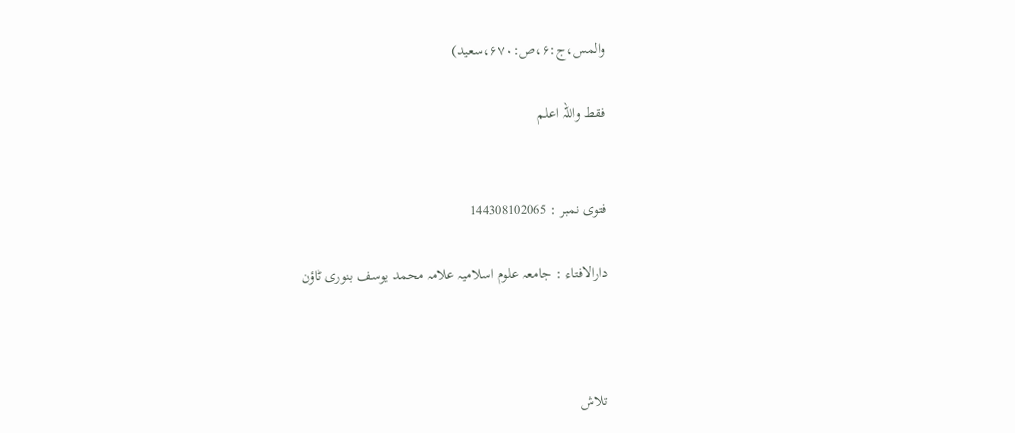والمس،ج:۶،ص:۶۷۰،سعید)

فقط واللہ اعلم


فتوی نمبر : 144308102065

دارالافتاء : جامعہ علوم اسلامیہ علامہ محمد یوسف بنوری ٹاؤن



تلاش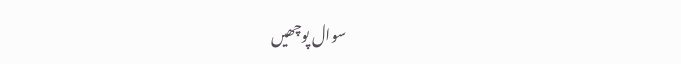سوال پوچھیں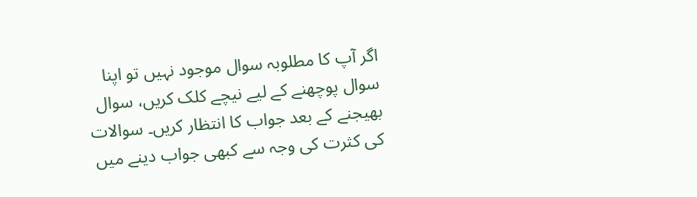اگر آپ کا مطلوبہ سوال موجود نہیں تو اپنا سوال پوچھنے کے لیے نیچے کلک کریں، سوال بھیجنے کے بعد جواب کا انتظار کریں۔ سوالات کی کثرت کی وجہ سے کبھی جواب دینے میں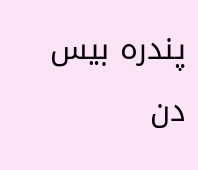پندرہ بیس دن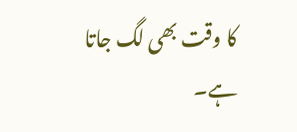کا وقت بھی لگ جاتا ہے۔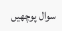سوال پوچھیں